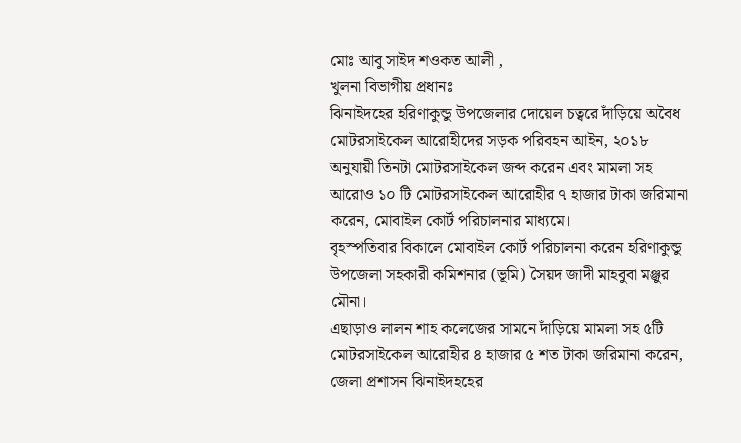মোঃ আবু সাইদ শওকত আলী ,
খুলনা বিভাগীয় প্রধানঃ
ঝিনাইদহের হরিণাকুন্ডু উপজেলার দোয়েল চত্বরে দাঁড়িয়ে অবৈধ মোটরসাইকেল আরোহীদের সড়ক পরিবহন আইন, ২০১৮ অনুযায়ী তিনটা মোটরসাইকেল জব্দ করেন এবং মামলা সহ আরোও ১০ টি মোটরসাইকেল আরোহীর ৭ হাজার টাকা জরিমানা করেন, মোবাইল কোর্ট পরিচালনার মাধ্যমে।
বৃহস্পতিবার বিকালে মোবাইল কোর্ট পরিচালনা করেন হরিণাকুন্ডু উপজেলা সহকারী কমিশনার (ভূমি) সৈয়দ জাদী মাহবুবা মঞ্জুর মৌনা।
এছাড়াও লালন শাহ কলেজের সামনে দাঁড়িয়ে মামলা সহ ৫টি মোটরসাইকেল আরোহীর ৪ হাজার ৫ শত টাকা জরিমানা করেন, জেলা প্রশাসন ঝিনাইদহহের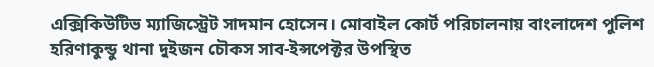এক্সিকিউটিভ ম্যাজিস্ট্রেট সাদমান হোসেন। মোবাইল কোর্ট পরিচালনায় বাংলাদেশ পুলিশ হরিণাকুন্ডু থানা দুইজন চৌকস সাব-ইন্সপেক্টর উপস্থিত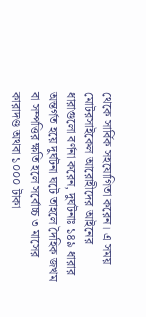থেকে সার্বিক সহযোগিতা করেন। এ সময় মোটরসাইকেল আরোহীদের আইনের ধারাগুলো বর্ণনা করেন, দুর্ঘটনাঃ ১৪৯ ধারার অন্তর্গত হয়ে দুর্ঘটনা ঘটে তাহলে দৈহিক জখম বা সম্পত্তির ক্ষতি হলে সর্বোচ্চ ৩ মাসের কারাদণ্ড অথবা ১০০০ টাকা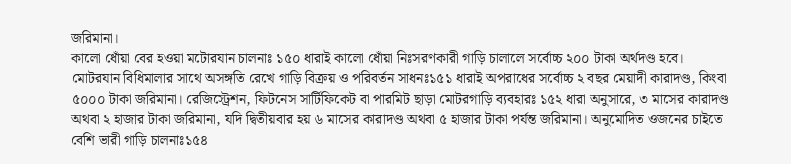জরিমানা।
কালো ধোঁয়া বের হওয়া মটোরযান চালনাঃ ১৫০ ধারাই কালো ধোঁয়া নিঃসরণকারী গাড়ি চালালে সর্বোচ্চ ২০০ টাকা অর্থদণ্ড হবে।
মোটরযান বিধিমালার সাথে অসঙ্গতি রেখে গাড়ি বিক্রয় ও পরিবর্তন সাধনঃ১৫১ ধারাই অপরাধের সর্বোচ্চ ২ বছর মেয়াদী কারাদণ্ড, কিংবা ৫০০০ টাকা জরিমানা। রেজিস্ট্রেশন, ফিটনেস সার্টিফিকেট বা পারমিট ছাড়া মোটরগাড়ি ব্যবহারঃ ১৫২ ধারা অনুসারে, ৩ মাসের কারাদণ্ড অথবা ২ হাজার টাকা জরিমানা, যদি দ্বিতীয়বার হয় ৬ মাসের কারাদণ্ড অথবা ৫ হাজার টাকা পর্যন্ত জরিমানা। অনুমোদিত ওজনের চাইতে বেশি ভারী গাড়ি চালনাঃ১৫৪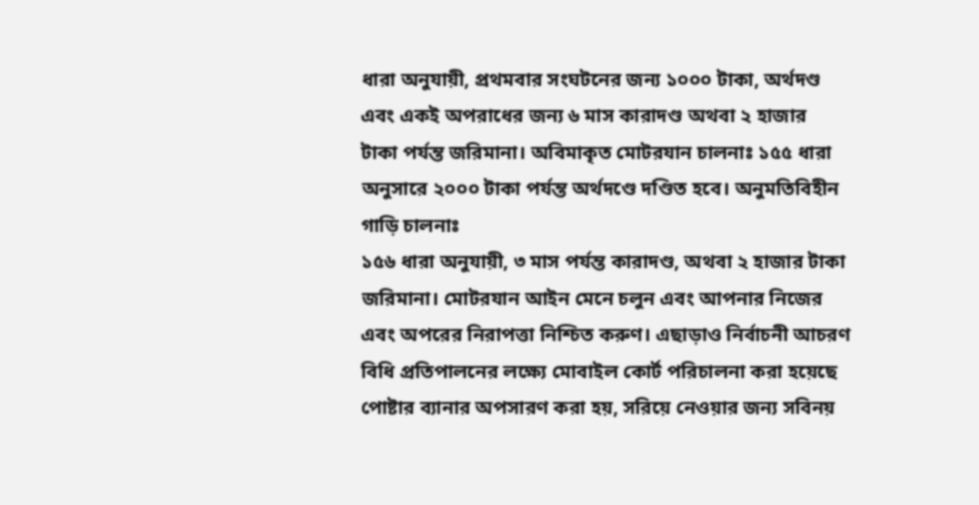ধারা অনুযায়ী, প্রথমবার সংঘটনের জন্য ১০০০ টাকা, অর্থদণ্ড এবং একই অপরাধের জন্য ৬ মাস কারাদণ্ড অথবা ২ হাজার
টাকা পর্যন্ত জরিমানা। অবিমাকৃত মোটরযান চালনাঃ ১৫৫ ধারা অনুসারে ২০০০ টাকা পর্যন্ত অর্থদণ্ডে দণ্ডিত হবে। অনুমতিবিহীন গাড়ি চালনাঃ
১৫৬ ধারা অনুযায়ী, ৩ মাস পর্যন্ত কারাদণ্ড, অথবা ২ হাজার টাকা জরিমানা। মোটরযান আইন মেনে চলুন এবং আপনার নিজের এবং অপরের নিরাপত্তা নিশ্চিত করুণ। এছাড়াও নির্বাচনী আচরণ বিধি প্রতিপালনের লক্ষ্যে মোবাইল কোর্ট পরিচালনা করা হয়েছে পোষ্টার ব্যানার অপসারণ করা হয়, সরিয়ে নেওয়ার জন্য সবিনয়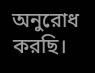অনুরোধ করছি।